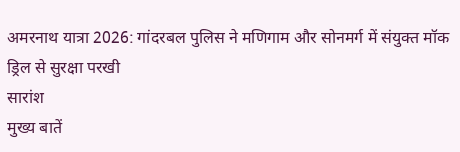अमरनाथ यात्रा 2026: गांदरबल पुलिस ने मणिगाम और सोनमर्ग में संयुक्त मॉक ड्रिल से सुरक्षा परखी
सारांश
मुख्य बातें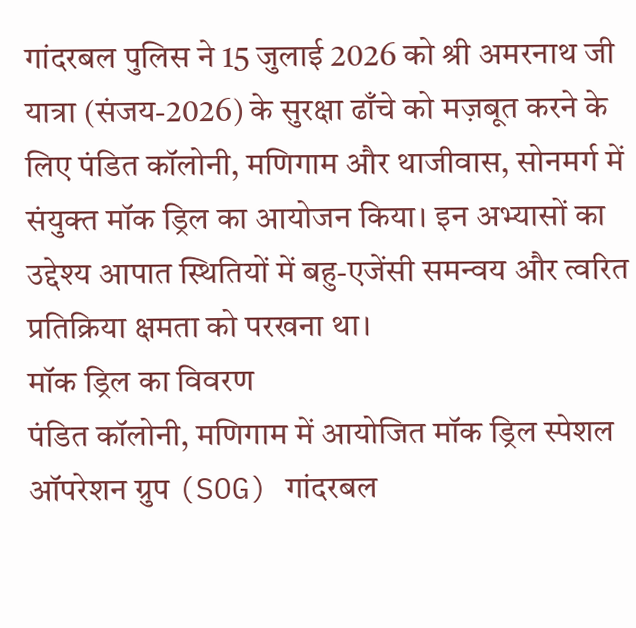गांदरबल पुलिस ने 15 जुलाई 2026 को श्री अमरनाथ जी यात्रा (संजय-2026) के सुरक्षा ढाँचे को मज़बूत करने के लिए पंडित कॉलोनी, मणिगाम और थाजीवास, सोनमर्ग में संयुक्त मॉक ड्रिल का आयोजन किया। इन अभ्यासों का उद्देश्य आपात स्थितियों में बहु-एजेंसी समन्वय और त्वरित प्रतिक्रिया क्षमता को परखना था।
मॉक ड्रिल का विवरण
पंडित कॉलोनी, मणिगाम में आयोजित मॉक ड्रिल स्पेशल ऑपरेशन ग्रुप (SOG) गांदरबल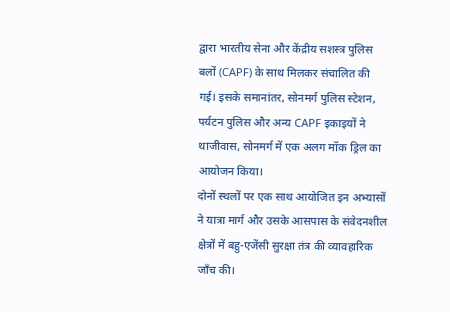द्वारा भारतीय सेना और केंद्रीय सशस्त्र पुलिस बलों (CAPF) के साथ मिलकर संचालित की गई। इसके समानांतर, सोनमर्ग पुलिस स्टेशन, पर्यटन पुलिस और अन्य CAPF इकाइयों ने थाजीवास, सोनमर्ग में एक अलग मॉक ड्रिल का आयोजन किया।
दोनों स्थलों पर एक साथ आयोजित इन अभ्यासों ने यात्रा मार्ग और उसके आसपास के संवेदनशील क्षेत्रों में बहु-एजेंसी सुरक्षा तंत्र की व्यावहारिक जाँच की।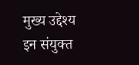मुख्य उद्देश्य
इन संयुक्त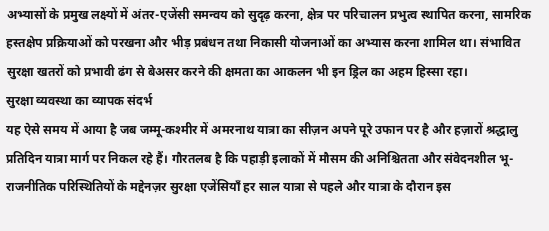अभ्यासों के प्रमुख लक्ष्यों में अंतर-एजेंसी समन्वय को सुदृढ़ करना, क्षेत्र पर परिचालन प्रभुत्व स्थापित करना, सामरिक हस्तक्षेप प्रक्रियाओं को परखना और भीड़ प्रबंधन तथा निकासी योजनाओं का अभ्यास करना शामिल था। संभावित सुरक्षा खतरों को प्रभावी ढंग से बेअसर करने की क्षमता का आकलन भी इन ड्रिल का अहम हिस्सा रहा।
सुरक्षा व्यवस्था का व्यापक संदर्भ
यह ऐसे समय में आया है जब जम्मू-कश्मीर में अमरनाथ यात्रा का सीज़न अपने पूरे उफान पर है और हज़ारों श्रद्धालु प्रतिदिन यात्रा मार्ग पर निकल रहे हैं। गौरतलब है कि पहाड़ी इलाकों में मौसम की अनिश्चितता और संवेदनशील भू-राजनीतिक परिस्थितियों के मद्देनज़र सुरक्षा एजेंसियाँ हर साल यात्रा से पहले और यात्रा के दौरान इस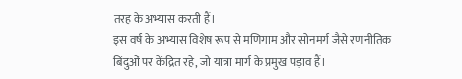तरह के अभ्यास करती हैं।
इस वर्ष के अभ्यास विशेष रूप से मणिगाम और सोनमर्ग जैसे रणनीतिक बिंदुओं पर केंद्रित रहे, जो यात्रा मार्ग के प्रमुख पड़ाव हैं।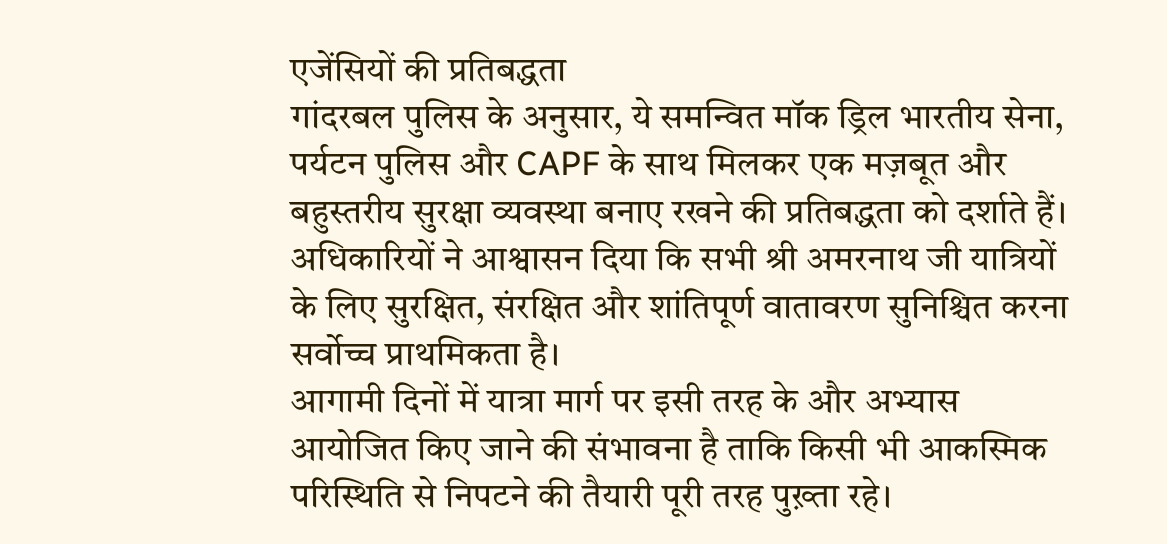एजेंसियों की प्रतिबद्धता
गांदरबल पुलिस के अनुसार, ये समन्वित मॉक ड्रिल भारतीय सेना, पर्यटन पुलिस और CAPF के साथ मिलकर एक मज़बूत और बहुस्तरीय सुरक्षा व्यवस्था बनाए रखने की प्रतिबद्धता को दर्शाते हैं। अधिकारियों ने आश्वासन दिया कि सभी श्री अमरनाथ जी यात्रियों के लिए सुरक्षित, संरक्षित और शांतिपूर्ण वातावरण सुनिश्चित करना सर्वोच्च प्राथमिकता है।
आगामी दिनों में यात्रा मार्ग पर इसी तरह के और अभ्यास आयोजित किए जाने की संभावना है ताकि किसी भी आकस्मिक परिस्थिति से निपटने की तैयारी पूरी तरह पुख़्ता रहे।